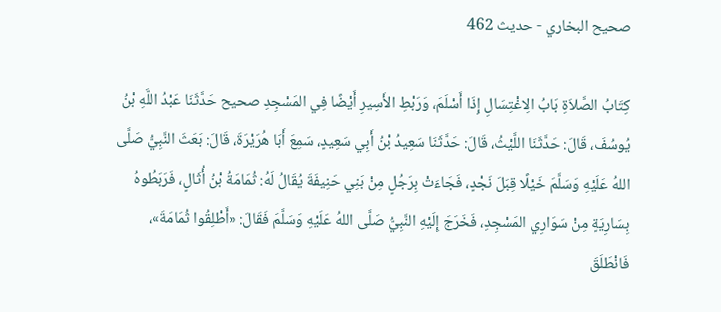صحيح البخاري - حدیث 462

كِتَابُ الصَّلاَةِ بَابُ الِاغْتِسَالِ إِذَا أَسْلَمَ، وَرَبْطِ الأَسِيرِ أَيْضًا فِي المَسْجِدِ صحيح حَدَّثَنَا عَبْدُ اللَّهِ بْنُ يُوسُفَ، قَالَ: حَدَّثَنَا اللَّيْثُ، قَالَ: حَدَّثَنَا سَعِيدُ بْنُ أَبِي سَعِيدٍ، سَمِعَ أَبَا هُرَيْرَةَ، قَالَ: بَعَثَ النَّبِيُّ صَلَّى اللهُ عَلَيْهِ وَسَلَّمَ خَيْلًا قِبَلَ نَجْدٍ، فَجَاءَتْ بِرَجُلٍ مِنْ بَنِي حَنِيفَةَ يُقَالُ لَهُ: ثُمَامَةُ بْنُ أُثَالٍ، فَرَبَطُوهُ بِسَارِيَةٍ مِنْ سَوَارِي المَسْجِدِ، فَخَرَجَ إِلَيْهِ النَّبِيُّ صَلَّى اللهُ عَلَيْهِ وَسَلَّمَ فَقَالَ: «أَطْلِقُوا ثُمَامَةَ»، فَانْطَلَقَ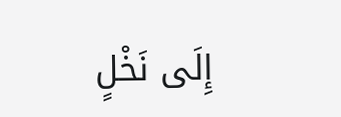إِلَى نَخْلٍ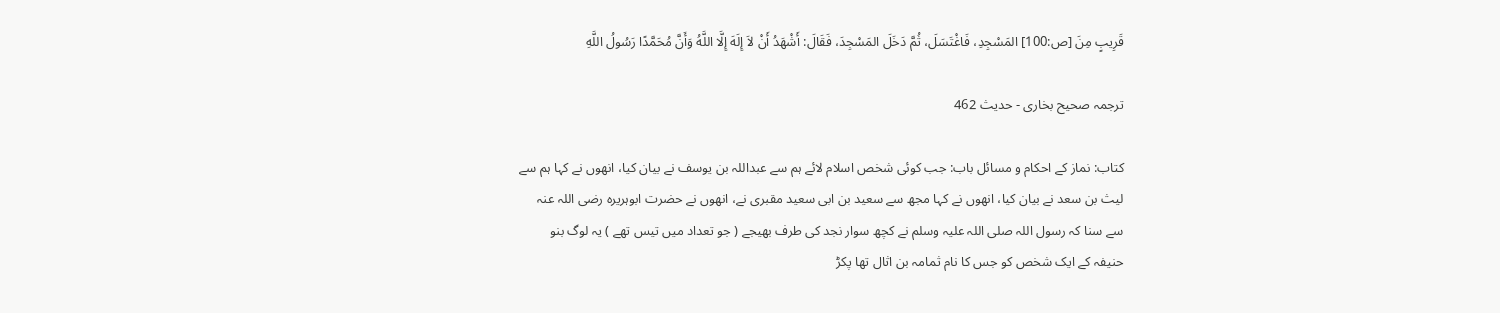قَرِيبٍ مِنَ [ص:100] المَسْجِدِ، فَاغْتَسَلَ، ثُمَّ دَخَلَ المَسْجِدَ، فَقَالَ: أَشْهَدُ أَنْ لاَ إِلَهَ إِلَّا اللَّهُ وَأَنَّ مُحَمَّدًا رَسُولُ اللَّهِ

ترجمہ صحیح بخاری - حدیث 462

کتاب: نماز کے احکام و مسائل باب: جب کوئی شخص اسلام لائے ہم سے عبداللہ بن یوسف نے بیان کیا، انھوں نے کہا ہم سے لیث بن سعد نے بیان کیا، انھوں نے کہا مجھ سے سعید بن ابی سعید مقبری نے، انھوں نے حضرت ابوہریرہ رضی اللہ عنہ سے سنا کہ رسول اللہ صلی اللہ علیہ وسلم نے کچھ سوار نجد کی طرف بھیجے ( جو تعداد میں تیس تھے ) یہ لوگ بنو حنیفہ کے ایک شخص کو جس کا نام ثمامہ بن اثال تھا پکڑ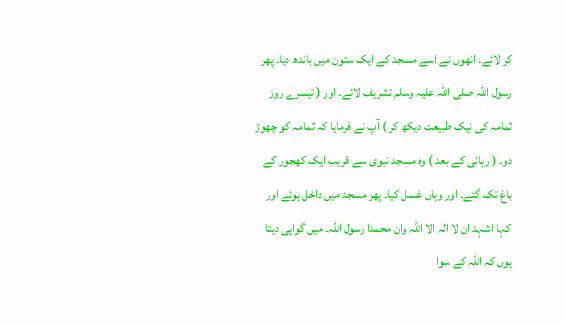کر لائے۔ انھوں نے اسے مسجد کے ایک ستون میں باندھ دیا۔ پھر رسول اللہ صلی اللہ علیہ وسلم تشریف لائے۔ اور ( تیسرے روز ثمامہ کی نیک طبیعت دیکھ کر ) آپ نے فرمایا کہ ثمامہ کو چھوڑ دو۔ ( رہائی کے بعد ) وہ مسجد نبوی سے قریب ایک کھجور کے باغ تک گئے۔ اور وہاں غسل کیا۔ پھر مسجد میں داخل ہوئے اور کہا اشہد ان لا الہ الا اللہ وان محمدا رسول اللہ۔ میں گواہی دیتا ہوں کہ اللہ کے سوا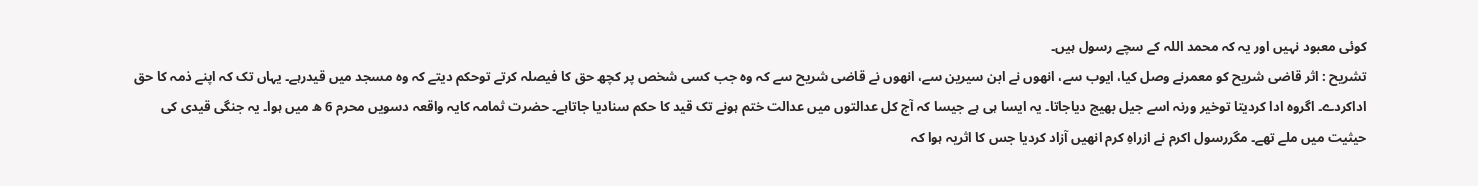کوئی معبود نہیں اور یہ کہ محمد اللہ کے سچے رسول ہیں۔
تشریح : اثر قاضی شریح کو معمرنے وصل کیا، ایوب سے، انھوں نے ابن سیرین سے، انھوں نے قاضی شریح سے کہ وہ جب کسی شخص پر کچھ حق کا فیصلہ کرتے توحکم دیتے کہ وہ مسجد میں قیدرہے۔ یہاں تک کہ اپنے ذمہ کا حق اداکردے۔ اگروہ ادا کردیتا توخیر ورنہ اسے جیل بھیج دیاجاتا۔ یہ ایسا ہی ہے جیسا کہ آج کل عدالتوں میں عدالت ختم ہونے تک قید کا حکم سنادیا جاتاہے۔ حضرت ثمامہ کایہ واقعہ دسویں محرم 6 ھ میں ہوا۔ یہ جنگی قیدی کی حیثیت میں ملے تھے۔ مگررسول اکرم نے ازراہِ کرم انھیں آزاد کردیا جس کا اثریہ ہوا کہ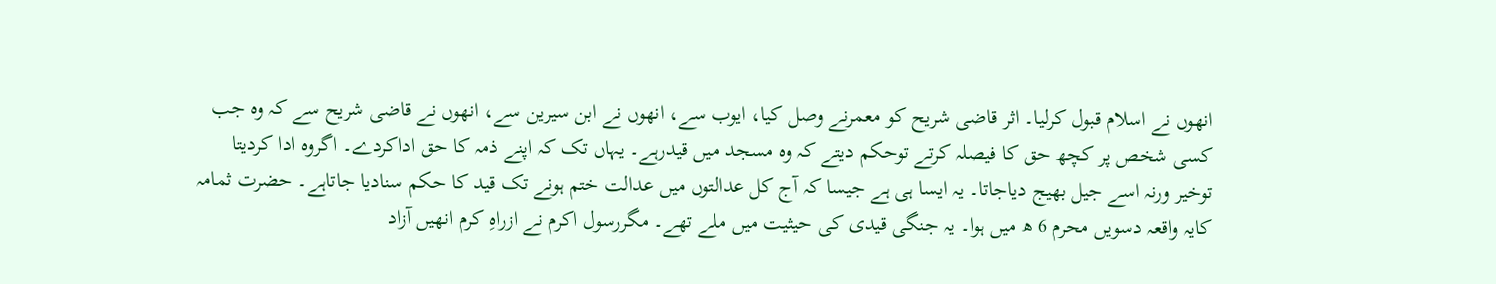انھوں نے اسلام قبول کرلیا۔ اثر قاضی شریح کو معمرنے وصل کیا، ایوب سے، انھوں نے ابن سیرین سے، انھوں نے قاضی شریح سے کہ وہ جب کسی شخص پر کچھ حق کا فیصلہ کرتے توحکم دیتے کہ وہ مسجد میں قیدرہے۔ یہاں تک کہ اپنے ذمہ کا حق اداکردے۔ اگروہ ادا کردیتا توخیر ورنہ اسے جیل بھیج دیاجاتا۔ یہ ایسا ہی ہے جیسا کہ آج کل عدالتوں میں عدالت ختم ہونے تک قید کا حکم سنادیا جاتاہے۔ حضرت ثمامہ کایہ واقعہ دسویں محرم 6 ھ میں ہوا۔ یہ جنگی قیدی کی حیثیت میں ملے تھے۔ مگررسول اکرم نے ازراہِ کرم انھیں آزاد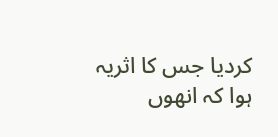کردیا جس کا اثریہ ہوا کہ انھوں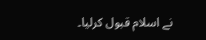نے اسلام قبول کرلیا۔